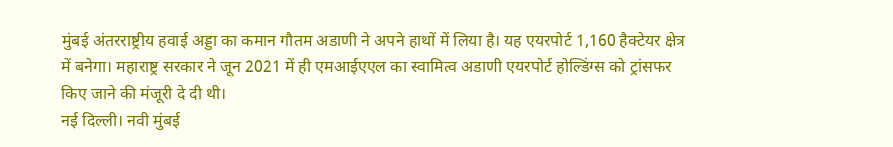मुंबई अंतरराष्ट्रीय हवाई अड्डा का कमान गौतम अडाणी ने अपने हाथों में लिया है। यह एयरपोर्ट 1,160 हैक्टेयर क्षेत्र में बनेगा। महाराष्ट्र सरकार ने जून 2021 में ही एमआईएएल का स्वामित्व अडाणी एयरपोर्ट होल्डिंग्स को ट्रांसफर किए जाने की मंजूरी दे दी थी।
नई दिल्ली। नवी मुंबई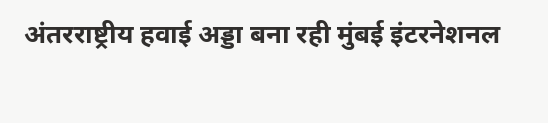अंतरराष्ट्रीय हवाई अड्डा बना रही मुंबई इंटरनेशनल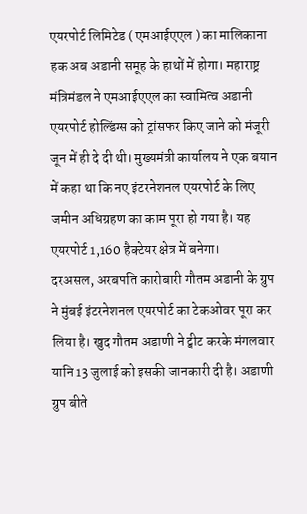एयरपोर्ट लिमिटेड ( एमआईएएल ) का मालिकाना हक अब अडानी समूह के हाथों में होगा। महाराष्ट्र मंत्रिमंडल ने एमआईएएल का स्वामित्व अडानी एयरपोर्ट होल्डिंग्स को ट्रांसफर किए जाने को मंजूरी जून में ही दे दी थी। मुख्यमंत्री कार्यालय ने एक बयान में कहा था कि नए इंटरनेशनल एयरपोर्ट के लिए जमीन अधिग्रहण का काम पूरा हो गया है। यह एयरपोर्ट 1,160 हैक्टेयर क्षेत्र में बनेगा।
दरअसल, अरबपति कारोबारी गौतम अडानी के ग्रुप ने मुंबई इंटरनेशनल एयरपोर्ट का टेकओवर पूरा कर लिया है। खुद गौतम अडाणी ने ट्वीट करके मंगलवार यानि 13 जुलाई को इसकी जानकारी दी है। अडाणी ग्रुप बीते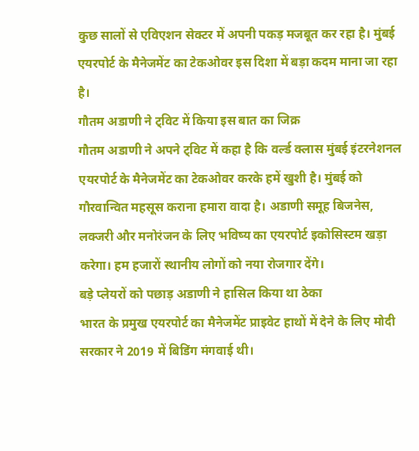कुछ सालों से एविएशन सेक्टर में अपनी पकड़ मजबूत कर रहा है। मुंबई एयरपोर्ट के मैनेजमेंट का टेकओवर इस दिशा में बड़ा कदम माना जा रहा है।
गौतम अडाणी ने ट्विट में किया इस बात का जिक्र
गौतम अडाणी ने अपने ट्विट में कहा है कि वर्ल्ड क्लास मुंबई इंटरनेशनल एयरपोर्ट के मैनेजमेंट का टेकओवर करके हमें खुशी है। मुंबई को गौरवान्वित महसूस कराना हमारा वादा है। अडाणी समूह बिजनेस, लक्जरी और मनोरंजन के लिए भविष्य का एयरपोर्ट इकोसिस्टम खड़ा करेगा। हम हजारों स्थानीय लोगों को नया रोजगार देंगे।
बड़े प्लेयरों को पछाड़ अडाणी ने हासिल किया था ठेका
भारत के प्रमुख एयरपोर्ट का मैनेजमेंट प्राइवेट हाथों में देने के लिए मोदी सरकार ने 2019 में बिडिंग मंगवाई थी।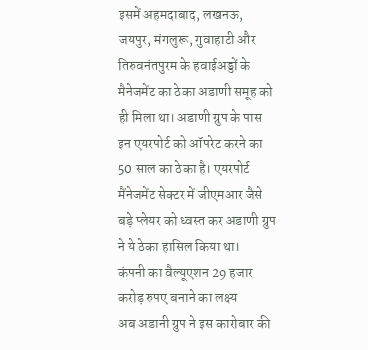इसमें अहमदाबाद, लखनऊ, जयपुर, मंगलुरू, गुवाहाटी और तिरुवनंतपुरम के हवाईअड्डों के मैनेजमेंट का ठेका अडाणी समूह को ही मिला था। अडाणी ग्रुप के पास इन एयरपोर्ट को ऑपरेट करने का 50 साल का ठेका है। एयरपोर्ट मैंनेजमेंट सेक्टर में जीएमआर जैसे बड़े प्लेयर को ध्वस्त कर अडाणी ग्रुप ने ये ठेका हासिल किया था।
कंपनी का वैल्यूएशन 29 हजार करोड़ रुपए बनाने का लक्ष्य
अब अडानी ग्रुप ने इस कारोबार की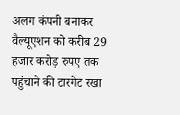अलग कंपनी बनाकर वैल्यूएशन को करीब 29 हजार करोड़ रुपए तक पहुंचाने की टारगेट रखा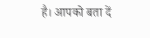है। आपको बता दें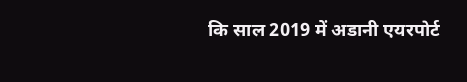कि साल 2019 में अडानी एयरपोर्ट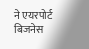ने एयरपोर्ट बिजनेस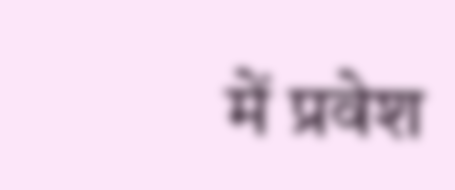में प्रवेश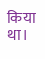किया था।